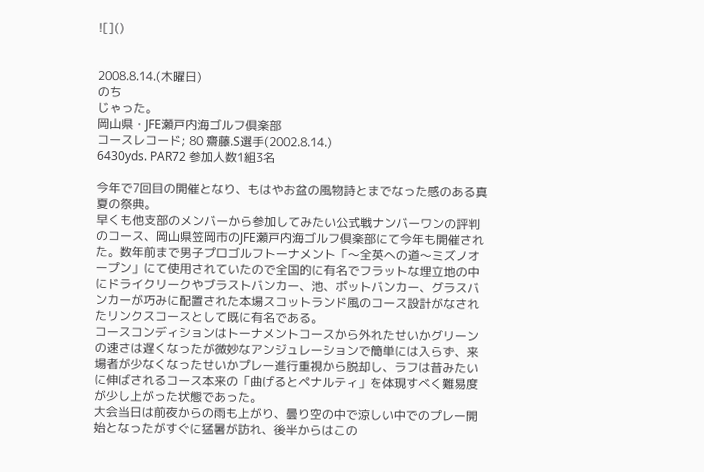![]()


2008.8.14.(木曜日)
のち
じゃった。
岡山県・JFE瀬戸内海ゴルフ倶楽部
コースレコード; 80 齋藤.S選手(2002.8.14.)
6430yds. PAR72 参加人数1組3名

今年で7回目の開催となり、もはやお盆の風物詩とまでなった感のある真夏の祭典。
早くも他支部のメンバーから参加してみたい公式戦ナンバーワンの評判のコース、岡山県笠岡市のJFE瀬戸内海ゴルフ倶楽部にて今年も開催された。数年前まで男子プロゴルフトーナメント「〜全英への道〜ミズノオープン」にて使用されていたので全国的に有名でフラットな埋立地の中にドライクリークやブラストバンカー、池、ポットバンカー、グラスバンカーが巧みに配置された本場スコットランド風のコース設計がなされたリンクスコースとして既に有名である。
コースコンディションはトーナメントコースから外れたせいかグリーンの速さは遅くなったが微妙なアンジュレーションで簡単には入らず、来場者が少なくなったせいかプレー進行重視から脱却し、ラフは昔みたいに伸ばされるコース本来の「曲げるとペナルティ」を体現すべく難易度が少し上がった状態であった。
大会当日は前夜からの雨も上がり、曇り空の中で涼しい中でのプレー開始となったがすぐに猛暑が訪れ、後半からはこの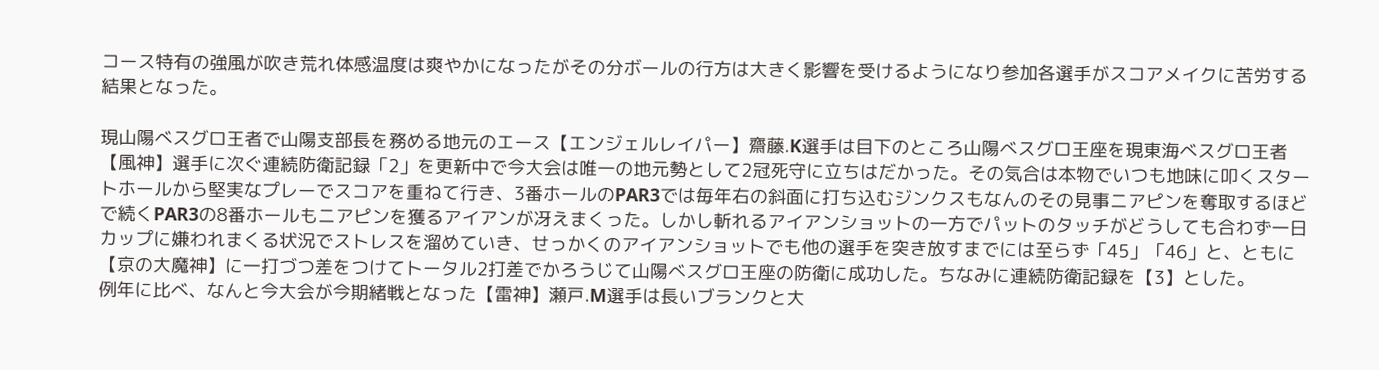コース特有の強風が吹き荒れ体感温度は爽やかになったがその分ボールの行方は大きく影響を受けるようになり参加各選手がスコアメイクに苦労する結果となった。

現山陽べスグロ王者で山陽支部長を務める地元のエース【エンジェルレイパー】齋藤.K選手は目下のところ山陽べスグロ王座を現東海べスグロ王者【風神】選手に次ぐ連続防衛記録「2」を更新中で今大会は唯一の地元勢として2冠死守に立ちはだかった。その気合は本物でいつも地味に叩くスタートホールから堅実なプレーでスコアを重ねて行き、3番ホールのPAR3では毎年右の斜面に打ち込むジンクスもなんのその見事ニアピンを奪取するほどで続くPAR3の8番ホールもニアピンを獲るアイアンが冴えまくった。しかし斬れるアイアンショットの一方でパットのタッチがどうしても合わず一日カップに嫌われまくる状況でストレスを溜めていき、せっかくのアイアンショットでも他の選手を突き放すまでには至らず「45」「46」と、ともに【京の大魔神】に一打づつ差をつけてトータル2打差でかろうじて山陽べスグロ王座の防衛に成功した。ちなみに連続防衛記録を【3】とした。
例年に比べ、なんと今大会が今期緒戦となった【雷神】瀬戸.M選手は長いブランクと大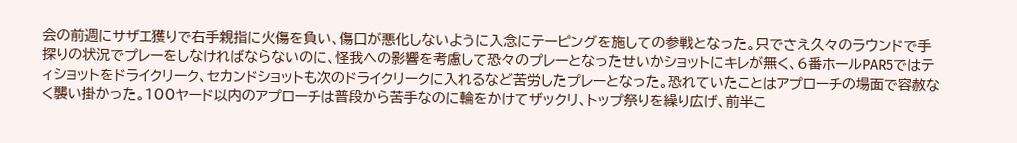会の前週にサザエ獲りで右手親指に火傷を負い、傷口が悪化しないように入念にテーピングを施しての参戦となった。只でさえ久々のラウンドで手探りの状況でプレーをしなければならないのに、怪我への影響を考慮して恐々のプレーとなったせいかショットにキレが無く、6番ホールPAR5ではティショットをドライクリーク、セカンドショットも次のドライクリークに入れるなど苦労したプレーとなった。恐れていたことはアプローチの場面で容赦なく襲い掛かった。100ヤード以内のアプローチは普段から苦手なのに輪をかけてザックリ、トップ祭りを繰り広げ、前半こ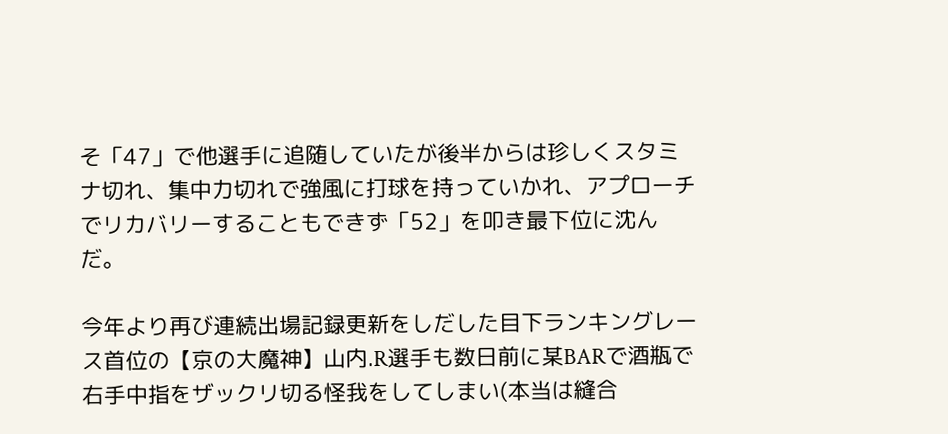そ「47」で他選手に追随していたが後半からは珍しくスタミナ切れ、集中力切れで強風に打球を持っていかれ、アプローチでリカバリーすることもできず「52」を叩き最下位に沈んだ。

今年より再び連続出場記録更新をしだした目下ランキングレース首位の【京の大魔神】山内.R選手も数日前に某BARで酒瓶で右手中指をザックリ切る怪我をしてしまい(本当は縫合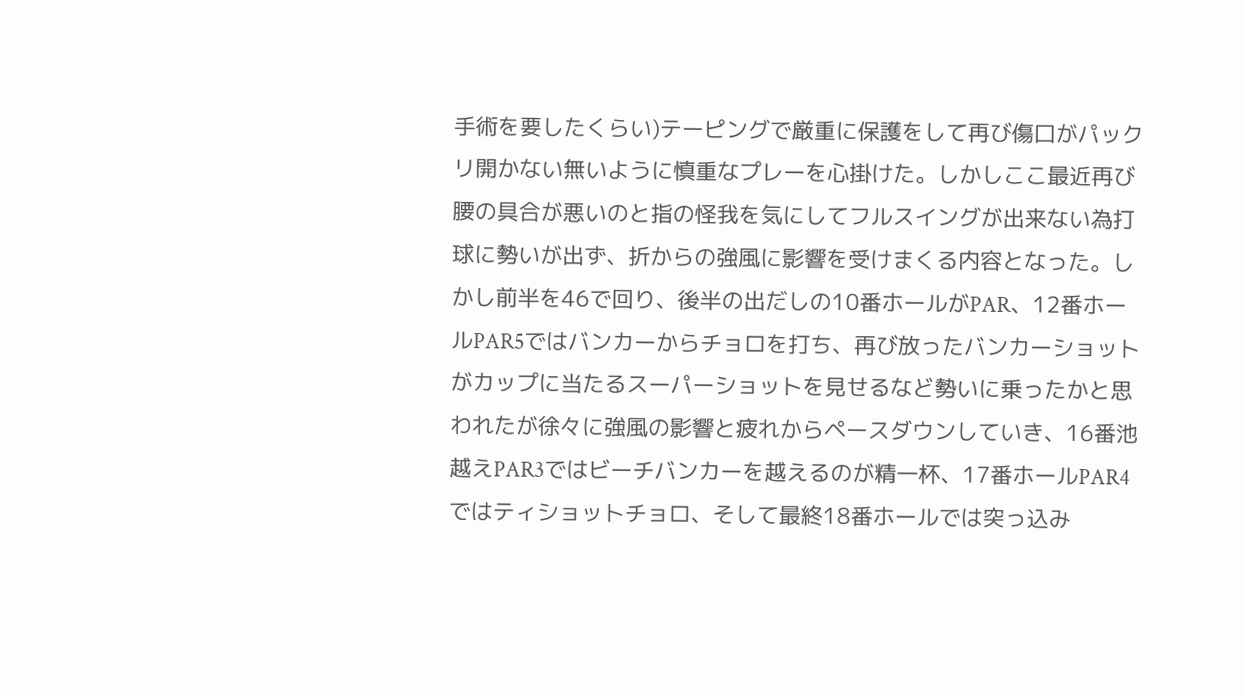手術を要したくらい)テーピングで厳重に保護をして再び傷口がパックリ開かない無いように慎重なプレーを心掛けた。しかしここ最近再び腰の具合が悪いのと指の怪我を気にしてフルスイングが出来ない為打球に勢いが出ず、折からの強風に影響を受けまくる内容となった。しかし前半を46で回り、後半の出だしの10番ホールがPAR、12番ホールPAR5ではバンカーからチョロを打ち、再び放ったバンカーショットがカップに当たるスーパーショットを見せるなど勢いに乗ったかと思われたが徐々に強風の影響と疲れからペースダウンしていき、16番池越えPAR3ではビーチバンカーを越えるのが精一杯、17番ホールPAR4ではティショットチョロ、そして最終18番ホールでは突っ込み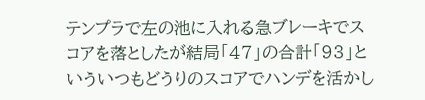テンプラで左の池に入れる急ブレーキでスコアを落としたが結局「47」の合計「93」といういつもどうりのスコアでハンデを活かし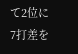て2位に7打差を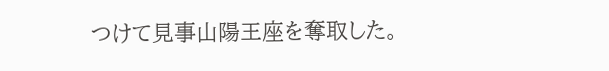つけて見事山陽王座を奪取した。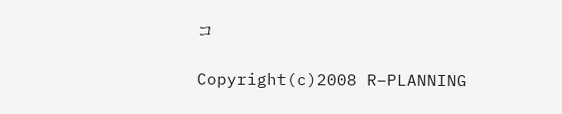コ

Copyright(c)2008 R−PLANNING